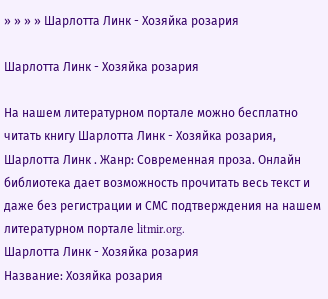» » » » Шарлотта Линк - Хозяйка розария

Шарлотта Линк - Хозяйка розария

На нашем литературном портале можно бесплатно читать книгу Шарлотта Линк - Хозяйка розария, Шарлотта Линк . Жанр: Современная проза. Онлайн библиотека дает возможность прочитать весь текст и даже без регистрации и СМС подтверждения на нашем литературном портале litmir.org.
Шарлотта Линк - Хозяйка розария
Название: Хозяйка розария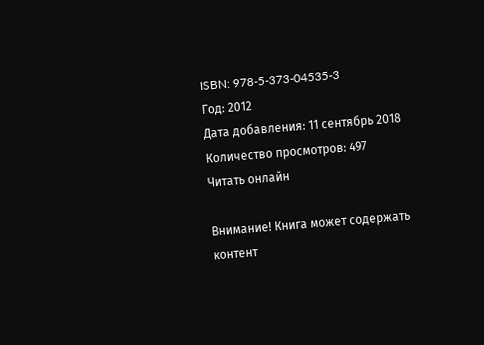ISBN: 978-5-373-04535-3
Год: 2012
Дата добавления: 11 сентябрь 2018
Количество просмотров: 497
Читать онлайн

Внимание! Книга может содержать контент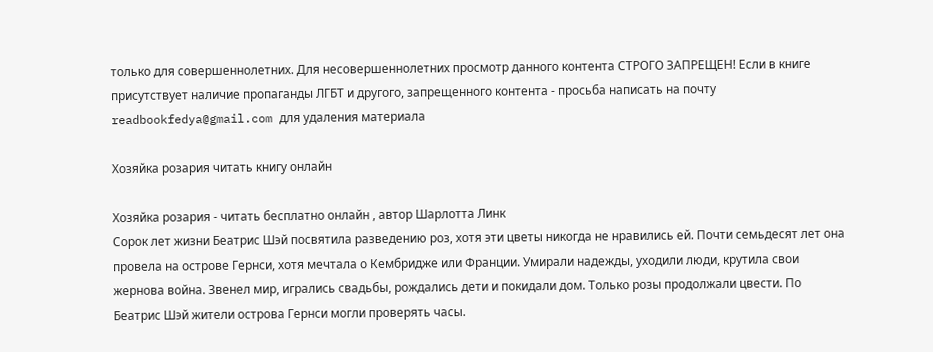только для совершеннолетних. Для несовершеннолетних просмотр данного контента СТРОГО ЗАПРЕЩЕН! Если в книге присутствует наличие пропаганды ЛГБТ и другого, запрещенного контента - просьба написать на почту readbookfedya@gmail.com для удаления материала

Хозяйка розария читать книгу онлайн

Хозяйка розария - читать бесплатно онлайн , автор Шарлотта Линк
Сорок лет жизни Беатрис Шэй посвятила разведению роз, хотя эти цветы никогда не нравились ей. Почти семьдесят лет она провела на острове Гернси, хотя мечтала о Кембридже или Франции. Умирали надежды, уходили люди, крутила свои жернова война. Звенел мир, игрались свадьбы, рождались дети и покидали дом. Только розы продолжали цвести. По Беатрис Шэй жители острова Гернси могли проверять часы.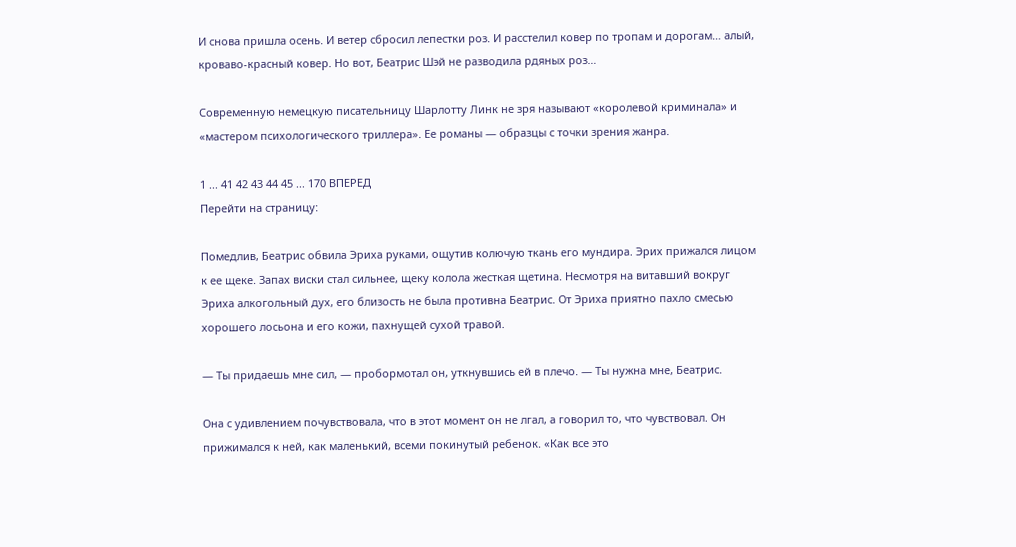И снова пришла осень. И ветер сбросил лепестки роз. И расстелил ковер по тропам и дорогам… алый, кроваво-красный ковер. Но вот, Беатрис Шэй не разводила рдяных роз…

Современную немецкую писательницу Шарлотту Линк не зря называют «королевой криминала» и «мастером психологического триллера». Ее романы — образцы с точки зрения жанра.

1 ... 41 42 43 44 45 ... 170 ВПЕРЕД
Перейти на страницу:

Помедлив, Беатрис обвила Эриха руками, ощутив колючую ткань его мундира. Эрих прижался лицом к ее щеке. Запах виски стал сильнее, щеку колола жесткая щетина. Несмотря на витавший вокруг Эриха алкогольный дух, его близость не была противна Беатрис. От Эриха приятно пахло смесью хорошего лосьона и его кожи, пахнущей сухой травой.

— Ты придаешь мне сил, — пробормотал он, уткнувшись ей в плечо. — Ты нужна мне, Беатрис.

Она с удивлением почувствовала, что в этот момент он не лгал, а говорил то, что чувствовал. Он прижимался к ней, как маленький, всеми покинутый ребенок. «Как все это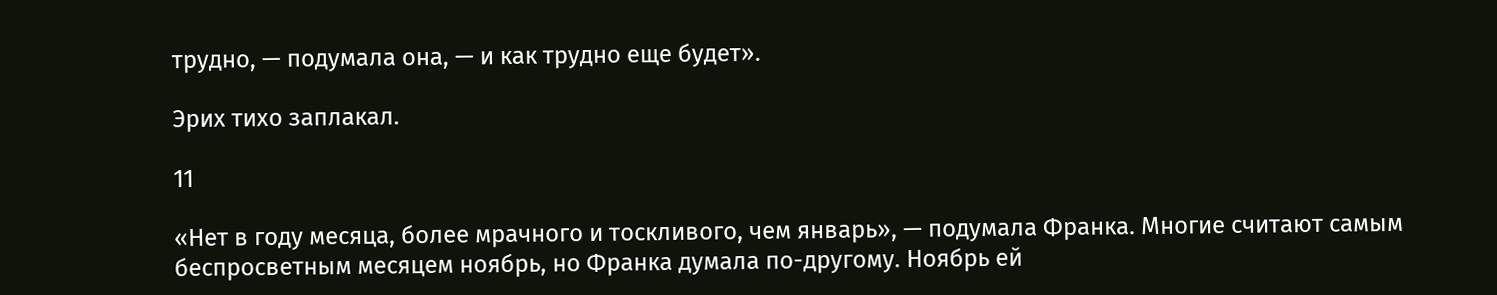трудно, — подумала она, — и как трудно еще будет».

Эрих тихо заплакал.

11

«Нет в году месяца, более мрачного и тоскливого, чем январь», — подумала Франка. Многие считают самым беспросветным месяцем ноябрь, но Франка думала по-другому. Ноябрь ей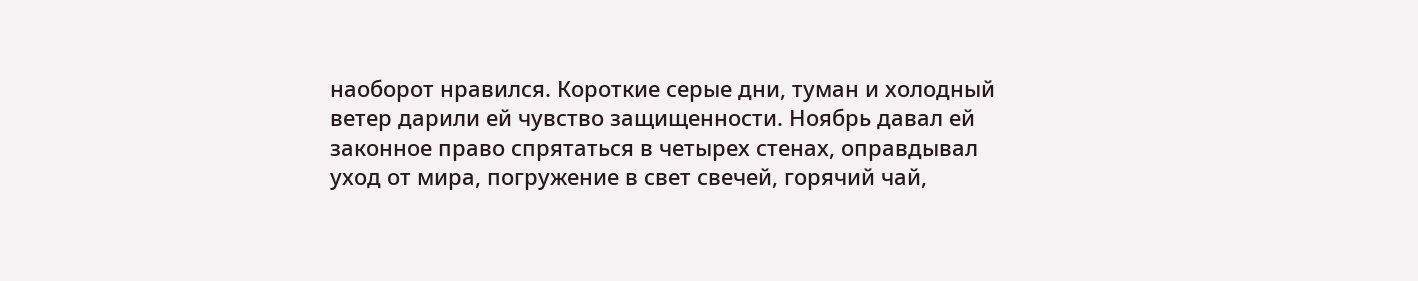наоборот нравился. Короткие серые дни, туман и холодный ветер дарили ей чувство защищенности. Ноябрь давал ей законное право спрятаться в четырех стенах, оправдывал уход от мира, погружение в свет свечей, горячий чай,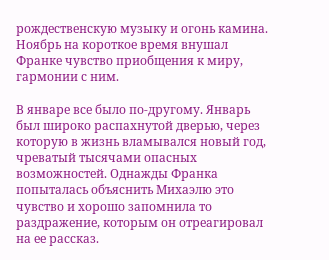рождественскую музыку и огонь камина. Ноябрь на короткое время внушал Франке чувство приобщения к миру, гармонии с ним.

В январе все было по-другому. Январь был широко распахнутой дверью, через которую в жизнь вламывался новый год, чреватый тысячами опасных возможностей. Однажды Франка попыталась объяснить Михаэлю это чувство и хорошо запомнила то раздражение, которым он отреагировал на ее рассказ.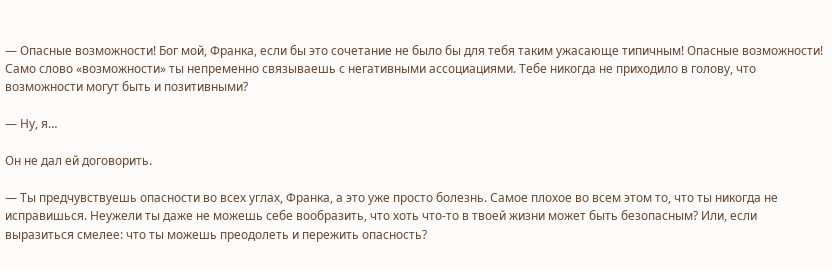— Опасные возможности! Бог мой, Франка, если бы это сочетание не было бы для тебя таким ужасающе типичным! Опасные возможности! Само слово «возможности» ты непременно связываешь с негативными ассоциациями. Тебе никогда не приходило в голову, что возможности могут быть и позитивными?

— Ну, я…

Он не дал ей договорить.

— Ты предчувствуешь опасности во всех углах, Франка, а это уже просто болезнь. Самое плохое во всем этом то, что ты никогда не исправишься. Неужели ты даже не можешь себе вообразить, что хоть что-то в твоей жизни может быть безопасным? Или, если выразиться смелее: что ты можешь преодолеть и пережить опасность?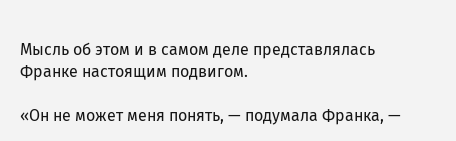Мысль об этом и в самом деле представлялась Франке настоящим подвигом.

«Он не может меня понять, — подумала Франка, —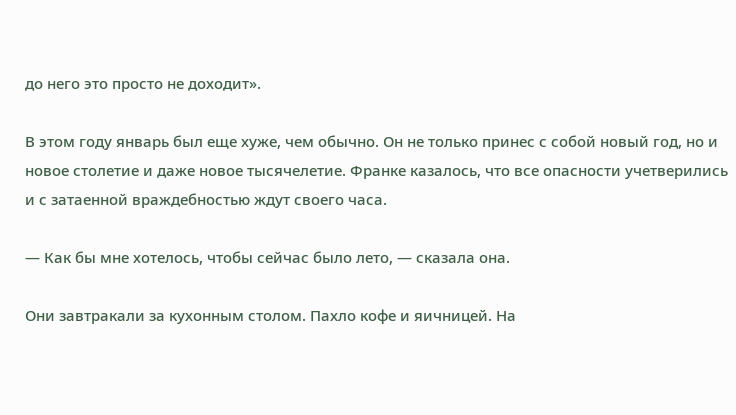до него это просто не доходит».

В этом году январь был еще хуже, чем обычно. Он не только принес с собой новый год, но и новое столетие и даже новое тысячелетие. Франке казалось, что все опасности учетверились и с затаенной враждебностью ждут своего часа.

— Как бы мне хотелось, чтобы сейчас было лето, — сказала она.

Они завтракали за кухонным столом. Пахло кофе и яичницей. На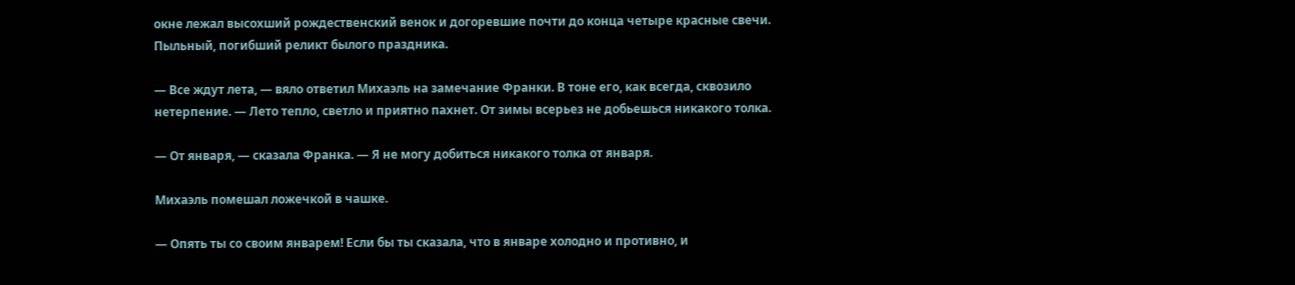окне лежал высохший рождественский венок и догоревшие почти до конца четыре красные свечи. Пыльный, погибший реликт былого праздника.

— Все ждут лета, — вяло ответил Михаэль на замечание Франки. В тоне его, как всегда, сквозило нетерпение. — Лето тепло, светло и приятно пахнет. От зимы всерьез не добьешься никакого толка.

— От января, — сказала Франка. — Я не могу добиться никакого толка от января.

Михаэль помешал ложечкой в чашке.

— Опять ты со своим январем! Если бы ты сказала, что в январе холодно и противно, и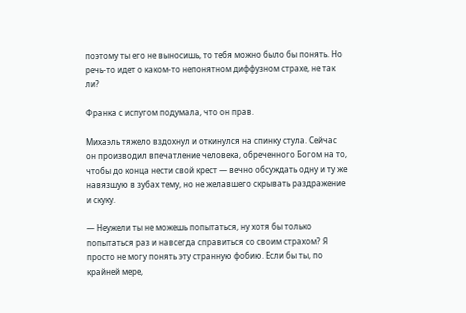поэтому ты его не выносишь, то тебя можно было бы понять. Но речь-то идет о каком-то непонятном диффузном страхе, не так ли?

Франка с испугом подумала, что он прав.

Михаэль тяжело вздохнул и откинулся на спинку стула. Сейчас он производил впечатление человека, обреченного Богом на то, чтобы до конца нести свой крест — вечно обсуждать одну и ту же навязшую в зубах тему, но не желавшего скрывать раздражение и скуку.

— Неужели ты не можешь попытаться, ну хотя бы только попытаться раз и навсегда справиться со своим страхом? Я просто не могу понять эту странную фобию. Если бы ты, по крайней мере,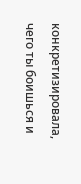конкретизировала, чего ты боишься и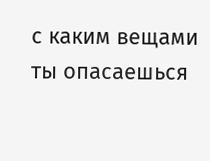с каким вещами ты опасаешься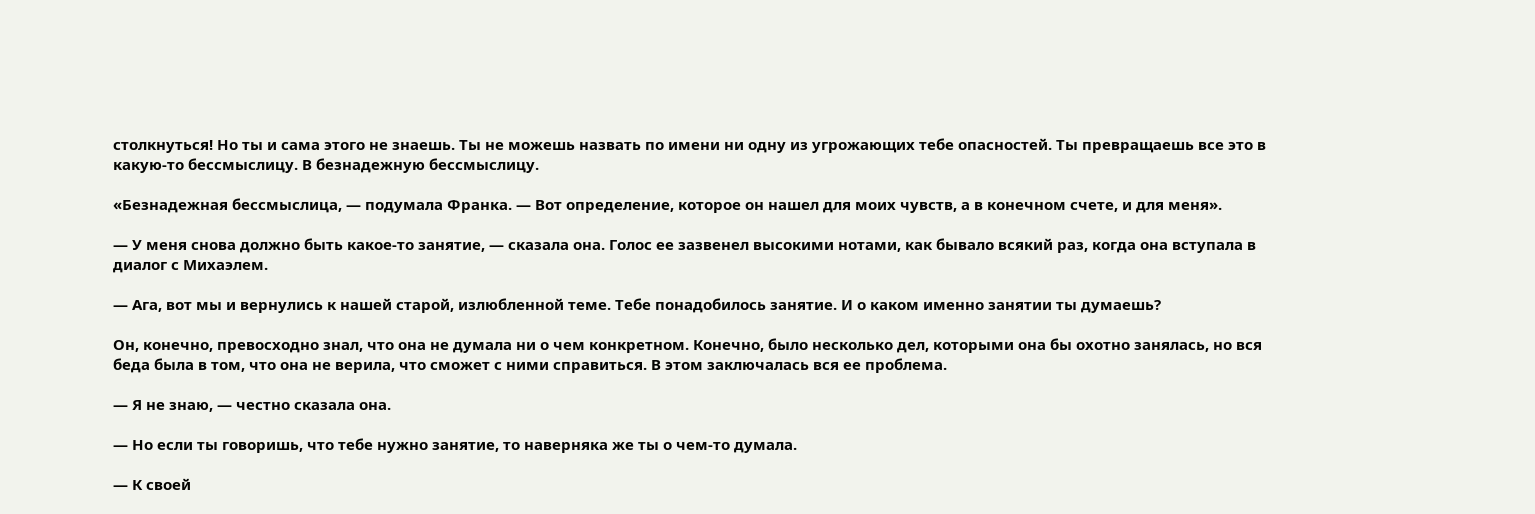столкнуться! Но ты и сама этого не знаешь. Ты не можешь назвать по имени ни одну из угрожающих тебе опасностей. Ты превращаешь все это в какую-то бессмыслицу. В безнадежную бессмыслицу.

«Безнадежная бессмыслица, — подумала Франка. — Вот определение, которое он нашел для моих чувств, а в конечном счете, и для меня».

— У меня снова должно быть какое-то занятие, — сказала она. Голос ее зазвенел высокими нотами, как бывало всякий раз, когда она вступала в диалог с Михаэлем.

— Ага, вот мы и вернулись к нашей старой, излюбленной теме. Тебе понадобилось занятие. И о каком именно занятии ты думаешь?

Он, конечно, превосходно знал, что она не думала ни о чем конкретном. Конечно, было несколько дел, которыми она бы охотно занялась, но вся беда была в том, что она не верила, что сможет с ними справиться. В этом заключалась вся ее проблема.

— Я не знаю, — честно сказала она.

— Но если ты говоришь, что тебе нужно занятие, то наверняка же ты о чем-то думала.

— К своей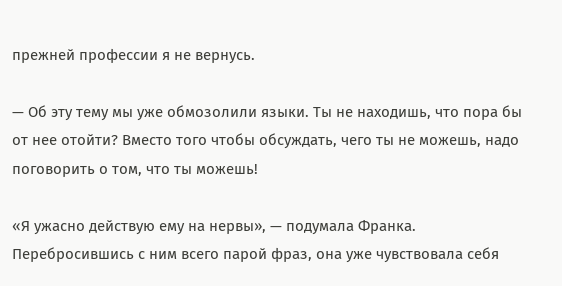прежней профессии я не вернусь.

— Об эту тему мы уже обмозолили языки. Ты не находишь, что пора бы от нее отойти? Вместо того чтобы обсуждать, чего ты не можешь, надо поговорить о том, что ты можешь!

«Я ужасно действую ему на нервы», — подумала Франка. Перебросившись с ним всего парой фраз, она уже чувствовала себя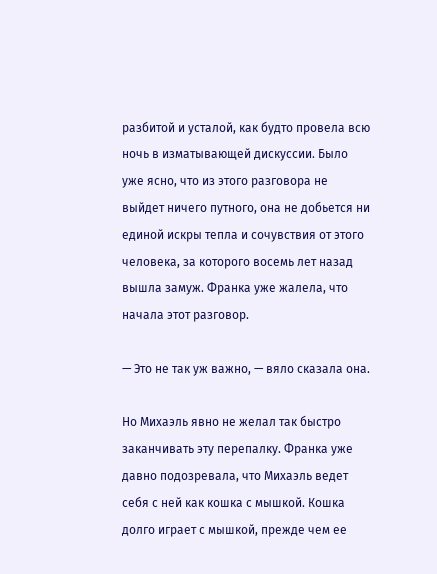разбитой и усталой, как будто провела всю ночь в изматывающей дискуссии. Было уже ясно, что из этого разговора не выйдет ничего путного, она не добьется ни единой искры тепла и сочувствия от этого человека, за которого восемь лет назад вышла замуж. Франка уже жалела, что начала этот разговор.

— Это не так уж важно, — вяло сказала она.

Но Михаэль явно не желал так быстро заканчивать эту перепалку. Франка уже давно подозревала, что Михаэль ведет себя с ней как кошка с мышкой. Кошка долго играет с мышкой, прежде чем ее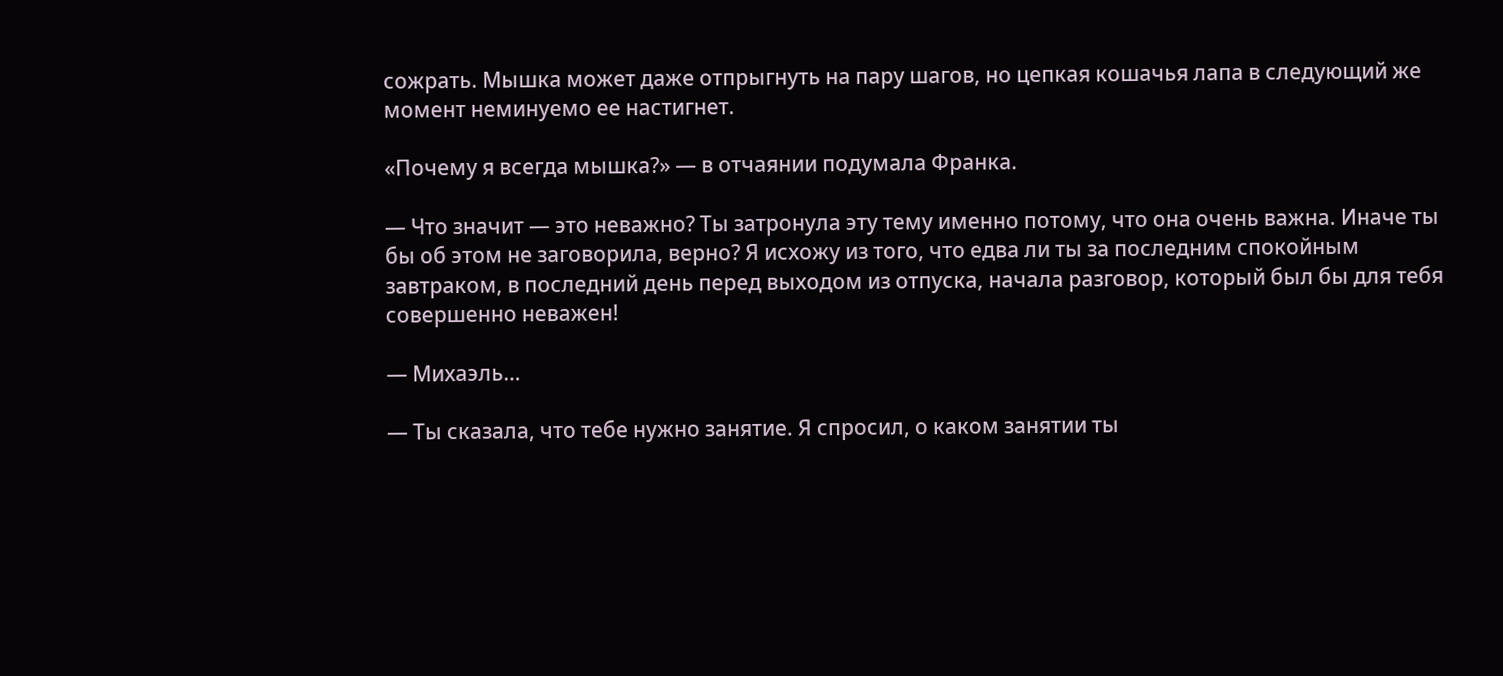сожрать. Мышка может даже отпрыгнуть на пару шагов, но цепкая кошачья лапа в следующий же момент неминуемо ее настигнет.

«Почему я всегда мышка?» — в отчаянии подумала Франка.

— Что значит — это неважно? Ты затронула эту тему именно потому, что она очень важна. Иначе ты бы об этом не заговорила, верно? Я исхожу из того, что едва ли ты за последним спокойным завтраком, в последний день перед выходом из отпуска, начала разговор, который был бы для тебя совершенно неважен!

— Михаэль…

— Ты сказала, что тебе нужно занятие. Я спросил, о каком занятии ты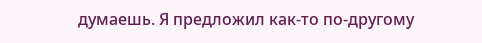думаешь. Я предложил как-то по-другому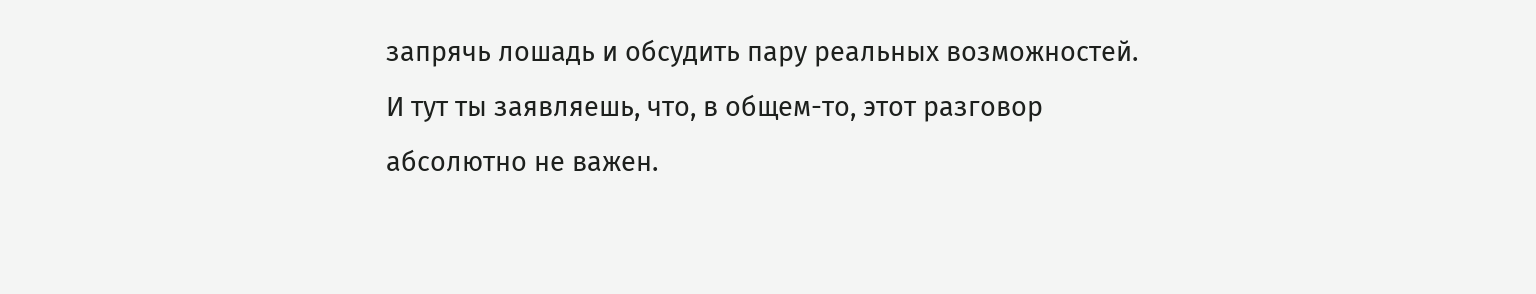запрячь лошадь и обсудить пару реальных возможностей. И тут ты заявляешь, что, в общем-то, этот разговор абсолютно не важен.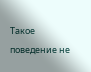Такое поведение не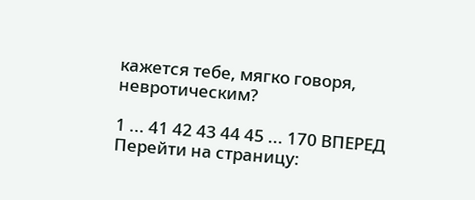кажется тебе, мягко говоря, невротическим?

1 ... 41 42 43 44 45 ... 170 ВПЕРЕД
Перейти на страницу: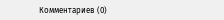Комментариев (0)